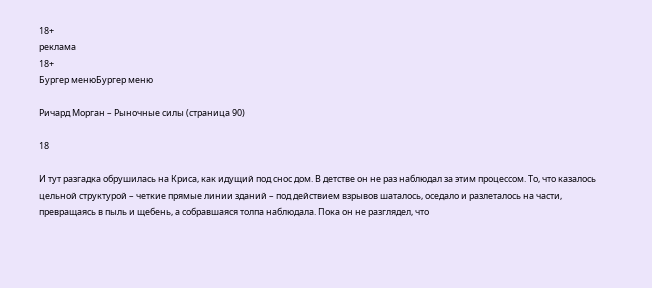18+
реклама
18+
Бургер менюБургер меню

Ричард Морган – Рыночные силы (страница 90)

18

И тут разгадка обрушилась на Криса, как идущий под снос дом. В детстве он не раз наблюдал за этим процессом. То, что казалось цельной структурой – четкие прямые линии зданий – под действием взрывов шаталось, оседало и разлеталось на части, превращаясь в пыль и щебень, а собравшаяся толпа наблюдала. Пока он не разглядел, что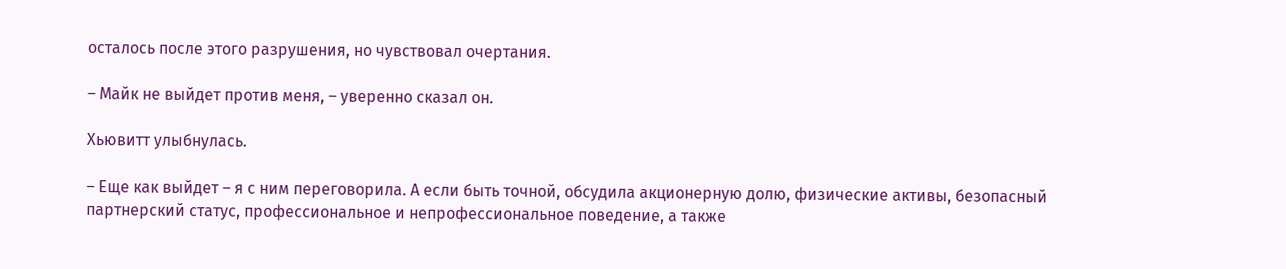осталось после этого разрушения, но чувствовал очертания.

– Майк не выйдет против меня, – уверенно сказал он.

Хьювитт улыбнулась.

– Еще как выйдет – я с ним переговорила. А если быть точной, обсудила акционерную долю, физические активы, безопасный партнерский статус, профессиональное и непрофессиональное поведение, а также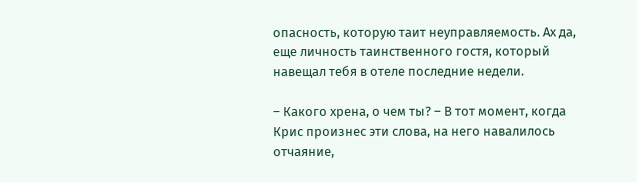опасность, которую таит неуправляемость. Ах да, еще личность таинственного гостя, который навещал тебя в отеле последние недели.

– Какого хрена, о чем ты? – В тот момент, когда Крис произнес эти слова, на него навалилось отчаяние,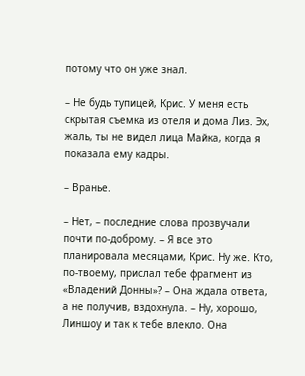потому что он уже знал.

– Не будь тупицей, Крис. У меня есть скрытая съемка из отеля и дома Лиз. Эх, жаль, ты не видел лица Майка, когда я показала ему кадры.

– Вранье.

– Нет, – последние слова прозвучали почти по-доброму. – Я все это планировала месяцами, Крис. Ну же. Кто, по-твоему, прислал тебе фрагмент из «Владений Донны»? – Она ждала ответа, а не получив, вздохнула. – Ну, хорошо, Линшоу и так к тебе влекло. Она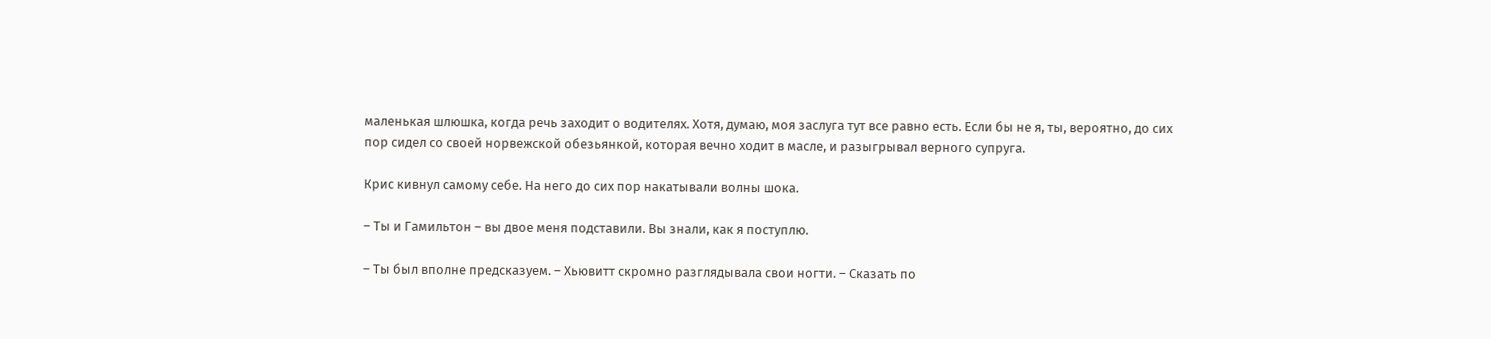маленькая шлюшка, когда речь заходит о водителях. Хотя, думаю, моя заслуга тут все равно есть. Если бы не я, ты, вероятно, до сих пор сидел со своей норвежской обезьянкой, которая вечно ходит в масле, и разыгрывал верного супруга.

Крис кивнул самому себе. На него до сих пор накатывали волны шока.

– Ты и Гамильтон – вы двое меня подставили. Вы знали, как я поступлю.

– Ты был вполне предсказуем. – Хьювитт скромно разглядывала свои ногти. – Сказать по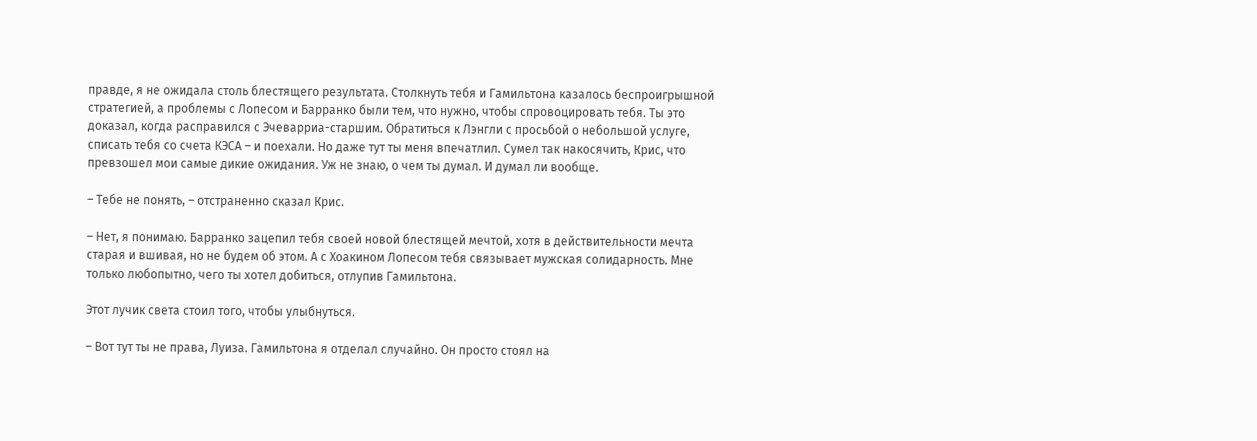правде, я не ожидала столь блестящего результата. Столкнуть тебя и Гамильтона казалось беспроигрышной стратегией, а проблемы с Лопесом и Барранко были тем, что нужно, чтобы спровоцировать тебя. Ты это доказал, когда расправился с Эчеварриа-старшим. Обратиться к Лэнгли с просьбой о небольшой услуге, списать тебя со счета КЭСА – и поехали. Но даже тут ты меня впечатлил. Сумел так накосячить, Крис, что превзошел мои самые дикие ожидания. Уж не знаю, о чем ты думал. И думал ли вообще.

– Тебе не понять, – отстраненно сказал Крис.

– Нет, я понимаю. Барранко зацепил тебя своей новой блестящей мечтой, хотя в действительности мечта старая и вшивая, но не будем об этом. А с Хоакином Лопесом тебя связывает мужская солидарность. Мне только любопытно, чего ты хотел добиться, отлупив Гамильтона.

Этот лучик света стоил того, чтобы улыбнуться.

– Вот тут ты не права, Луиза. Гамильтона я отделал случайно. Он просто стоял на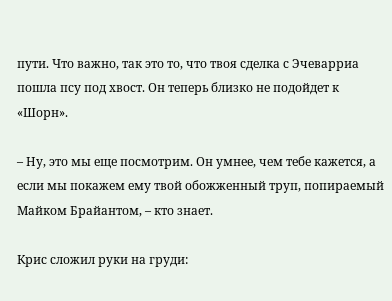пути. Что важно, так это то, что твоя сделка с Эчеварриа пошла псу под хвост. Он теперь близко не подойдет к «Шорн».

– Ну, это мы еще посмотрим. Он умнее, чем тебе кажется, а если мы покажем ему твой обожженный труп, попираемый Майком Брайантом, – кто знает.

Крис сложил руки на груди: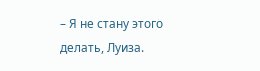– Я не стану этого делать, Луиза.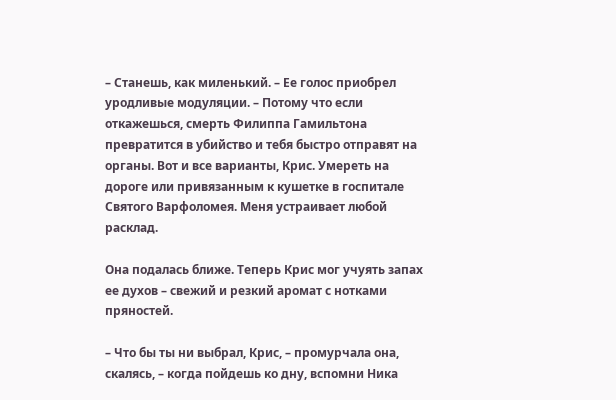– Станешь, как миленький. – Ее голос приобрел уродливые модуляции. – Потому что если откажешься, смерть Филиппа Гамильтона превратится в убийство и тебя быстро отправят на органы. Вот и все варианты, Крис. Умереть на дороге или привязанным к кушетке в госпитале Святого Варфоломея. Меня устраивает любой расклад.

Она подалась ближе. Теперь Крис мог учуять запах ее духов – свежий и резкий аромат с нотками пряностей.

– Что бы ты ни выбрал, Крис, – промурчала она, скалясь, – когда пойдешь ко дну, вспомни Ника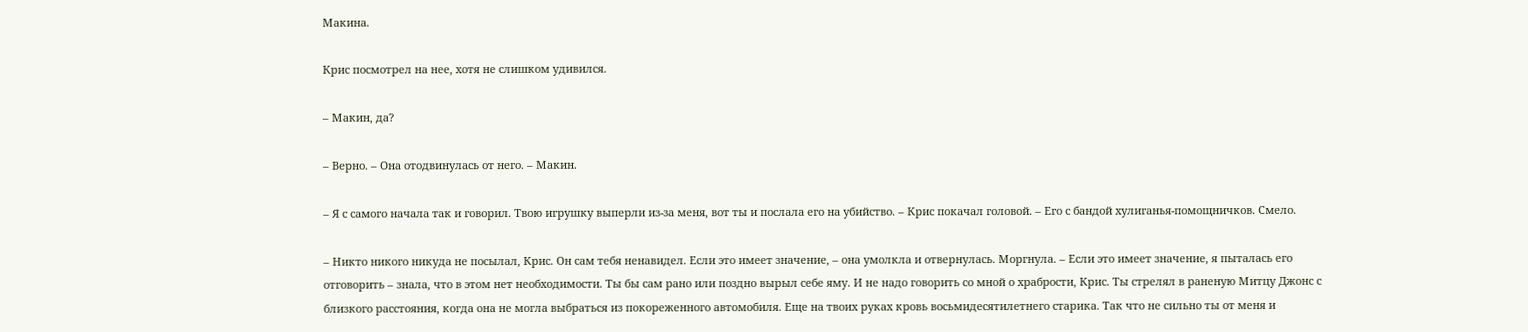Макина.

Крис посмотрел на нее, хотя не слишком удивился.

– Макин, да?

– Верно. – Она отодвинулась от него. – Макин.

– Я с самого начала так и говорил. Твою игрушку выперли из-за меня, вот ты и послала его на убийство. – Крис покачал головой. – Его с бандой хулиганья-помощничков. Смело.

– Никто никого никуда не посылал, Крис. Он сам тебя ненавидел. Если это имеет значение, – она умолкла и отвернулась. Моргнула. – Если это имеет значение, я пыталась его отговорить – знала, что в этом нет необходимости. Ты бы сам рано или поздно вырыл себе яму. И не надо говорить со мной о храбрости, Крис. Ты стрелял в раненую Митцу Джонс с близкого расстояния, когда она не могла выбраться из покореженного автомобиля. Еще на твоих руках кровь восьмидесятилетнего старика. Так что не сильно ты от меня и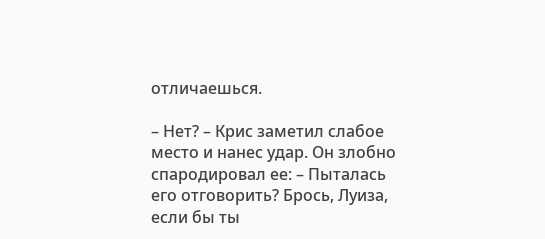отличаешься.

– Нет? – Крис заметил слабое место и нанес удар. Он злобно спародировал ее: – Пыталась его отговорить? Брось, Луиза, если бы ты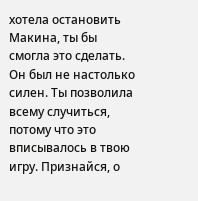хотела остановить Макина, ты бы смогла это сделать. Он был не настолько силен. Ты позволила всему случиться, потому что это вписывалось в твою игру. Признайся, о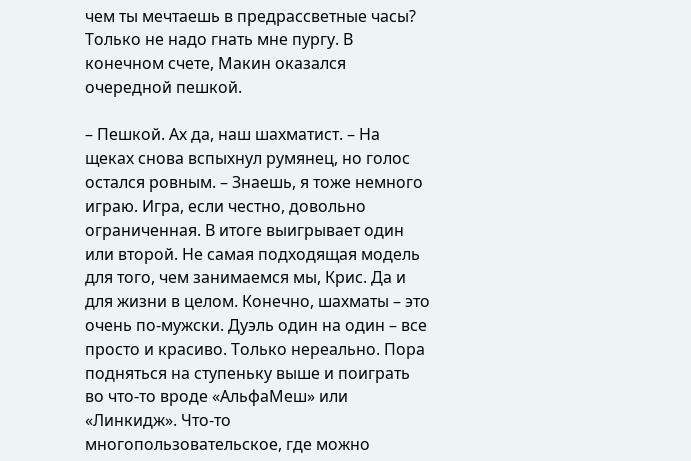чем ты мечтаешь в предрассветные часы? Только не надо гнать мне пургу. В конечном счете, Макин оказался очередной пешкой.

– Пешкой. Ах да, наш шахматист. – На щеках снова вспыхнул румянец, но голос остался ровным. – Знаешь, я тоже немного играю. Игра, если честно, довольно ограниченная. В итоге выигрывает один или второй. Не самая подходящая модель для того, чем занимаемся мы, Крис. Да и для жизни в целом. Конечно, шахматы – это очень по-мужски. Дуэль один на один – все просто и красиво. Только нереально. Пора подняться на ступеньку выше и поиграть во что-то вроде «АльфаМеш» или «Линкидж». Что-то многопользовательское, где можно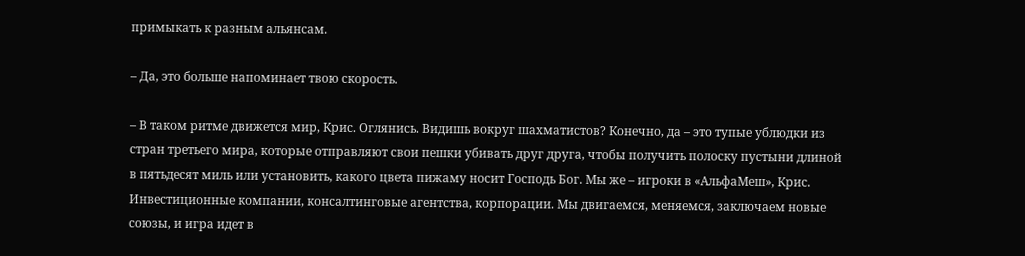примыкать к разным альянсам.

– Да, это больше напоминает твою скорость.

– В таком ритме движется мир, Крис. Оглянись. Видишь вокруг шахматистов? Конечно, да – это тупые ублюдки из стран третьего мира, которые отправляют свои пешки убивать друг друга, чтобы получить полоску пустыни длиной в пятьдесят миль или установить, какого цвета пижаму носит Господь Бог. Мы же – игроки в «АльфаМеш», Крис. Инвестиционные компании, консалтинговые агентства, корпорации. Мы двигаемся, меняемся, заключаем новые союзы, и игра идет в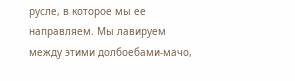русле, в которое мы ее направляем. Мы лавируем между этими долбоебами-мачо,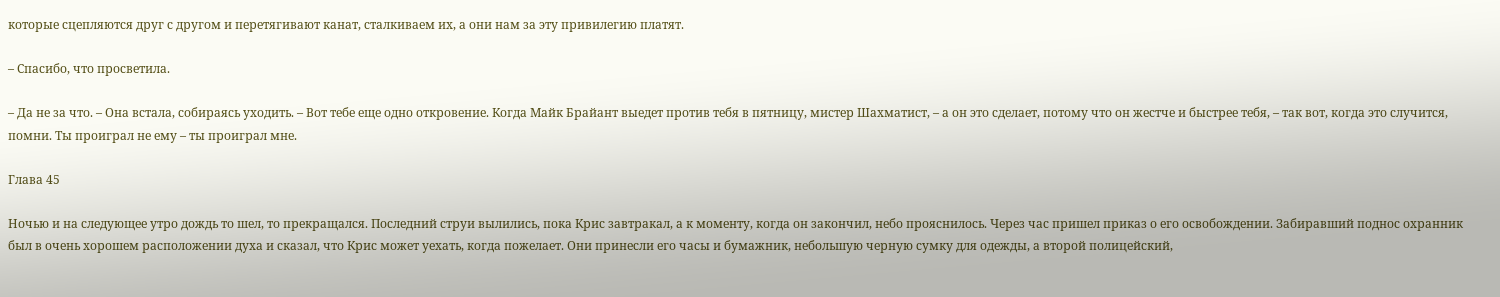которые сцепляются друг с другом и перетягивают канат, сталкиваем их, а они нам за эту привилегию платят.

– Спасибо, что просветила.

– Да не за что. – Она встала, собираясь уходить. – Вот тебе еще одно откровение. Когда Майк Брайант выедет против тебя в пятницу, мистер Шахматист, – а он это сделает, потому что он жестче и быстрее тебя, – так вот, когда это случится, помни. Ты проиграл не ему – ты проиграл мне.

Глава 45

Ночью и на следующее утро дождь то шел, то прекращался. Последний струи вылились, пока Крис завтракал, а к моменту, когда он закончил, небо прояснилось. Через час пришел приказ о его освобождении. Забиравший поднос охранник был в очень хорошем расположении духа и сказал, что Крис может уехать, когда пожелает. Они принесли его часы и бумажник, небольшую черную сумку для одежды, а второй полицейский,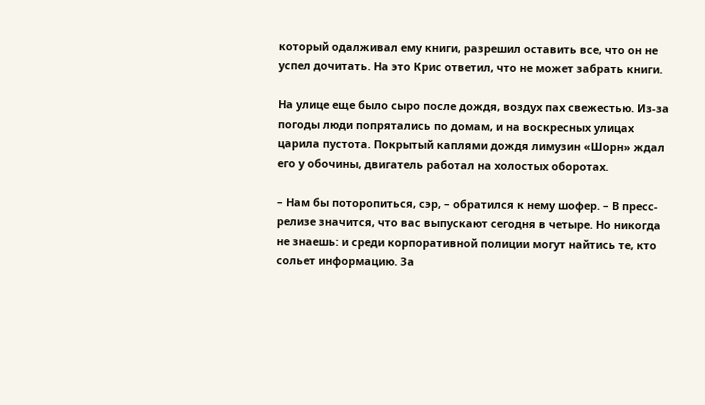который одалживал ему книги, разрешил оставить все, что он не успел дочитать. На это Крис ответил, что не может забрать книги.

На улице еще было сыро после дождя, воздух пах свежестью. Из-за погоды люди попрятались по домам, и на воскресных улицах царила пустота. Покрытый каплями дождя лимузин «Шорн» ждал его у обочины, двигатель работал на холостых оборотах.

– Нам бы поторопиться, сэр, – обратился к нему шофер. – В пресс-релизе значится, что вас выпускают сегодня в четыре. Но никогда не знаешь: и среди корпоративной полиции могут найтись те, кто сольет информацию. За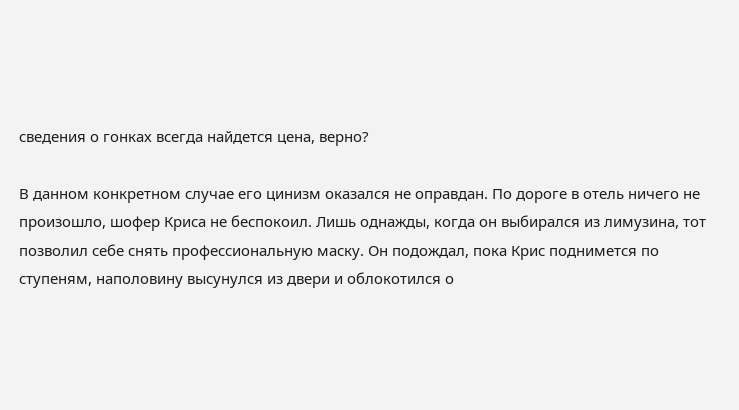сведения о гонках всегда найдется цена, верно?

В данном конкретном случае его цинизм оказался не оправдан. По дороге в отель ничего не произошло, шофер Криса не беспокоил. Лишь однажды, когда он выбирался из лимузина, тот позволил себе снять профессиональную маску. Он подождал, пока Крис поднимется по ступеням, наполовину высунулся из двери и облокотился о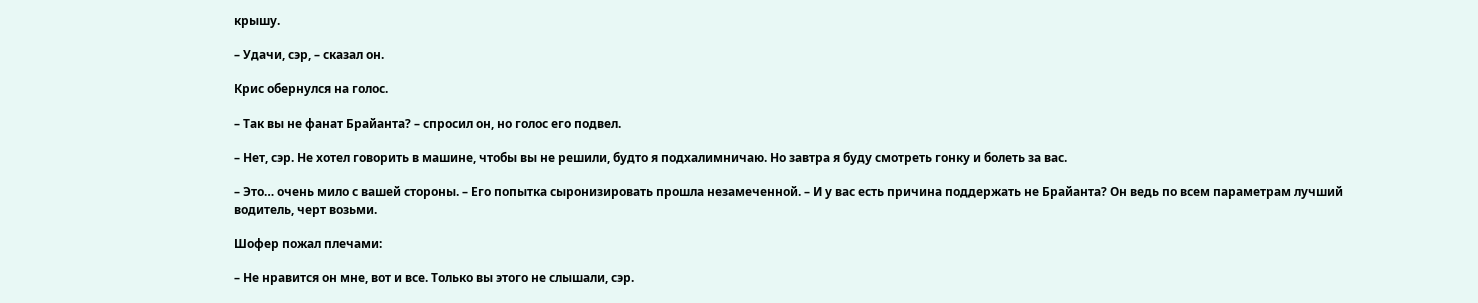крышу.

– Удачи, сэр, – сказал он.

Крис обернулся на голос.

– Так вы не фанат Брайанта? – спросил он, но голос его подвел.

– Нет, сэр. Не хотел говорить в машине, чтобы вы не решили, будто я подхалимничаю. Но завтра я буду смотреть гонку и болеть за вас.

– Это… очень мило с вашей стороны. – Его попытка сыронизировать прошла незамеченной. – И у вас есть причина поддержать не Брайанта? Он ведь по всем параметрам лучший водитель, черт возьми.

Шофер пожал плечами:

– Не нравится он мне, вот и все. Только вы этого не слышали, сэр.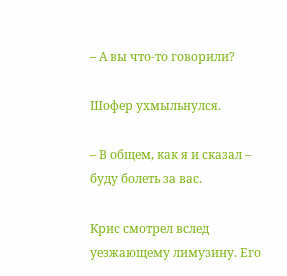– А вы что-то говорили?

Шофер ухмыльнулся.

– В общем, как я и сказал – буду болеть за вас.

Крис смотрел вслед уезжающему лимузину. Его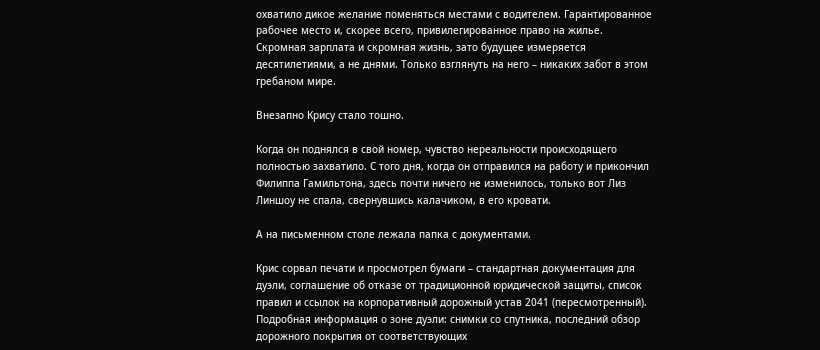охватило дикое желание поменяться местами с водителем. Гарантированное рабочее место и, скорее всего, привилегированное право на жилье. Скромная зарплата и скромная жизнь, зато будущее измеряется десятилетиями, а не днями. Только взглянуть на него – никаких забот в этом гребаном мире.

Внезапно Крису стало тошно.

Когда он поднялся в свой номер, чувство нереальности происходящего полностью захватило. С того дня, когда он отправился на работу и прикончил Филиппа Гамильтона, здесь почти ничего не изменилось, только вот Лиз Линшоу не спала, свернувшись калачиком, в его кровати.

А на письменном столе лежала папка с документами.

Крис сорвал печати и просмотрел бумаги – стандартная документация для дуэли, соглашение об отказе от традиционной юридической защиты, список правил и ссылок на корпоративный дорожный устав 2041 (пересмотренный). Подробная информация о зоне дуэли: снимки со спутника, последний обзор дорожного покрытия от соответствующих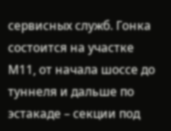сервисных служб. Гонка состоится на участке М11, от начала шоссе до туннеля и дальше по эстакаде – секции под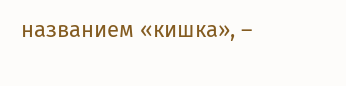названием «кишка», –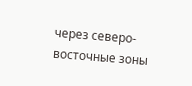через северо-восточные зоны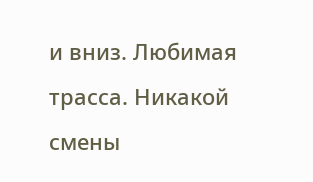и вниз. Любимая трасса. Никакой смены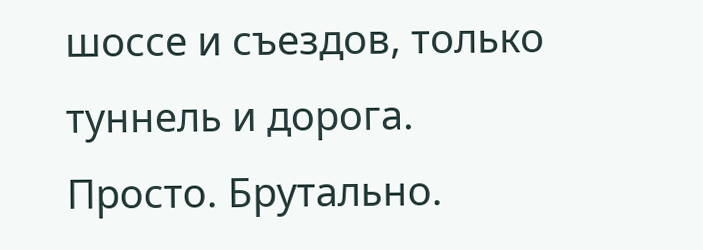шоссе и съездов, только туннель и дорога. Просто. Брутально.